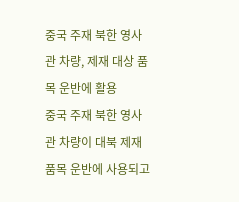중국 주재 북한 영사관 차량, 제재 대상 품목 운반에 활용
중국 주재 북한 영사관 차량이 대북 제재 품목 운반에 사용되고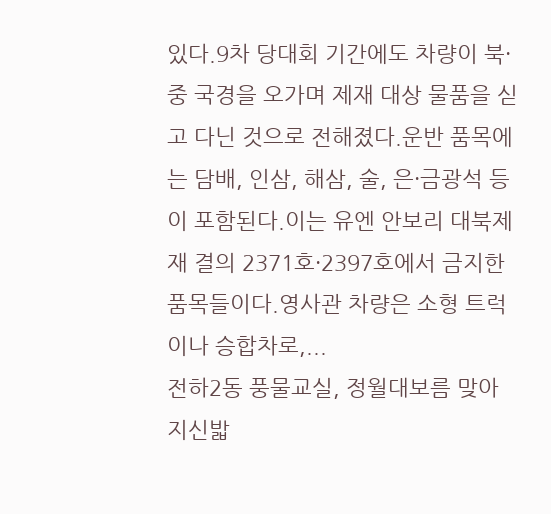있다.9차 당대회 기간에도 차량이 북·중 국경을 오가며 제재 대상 물품을 싣고 다닌 것으로 전해졌다.운반 품목에는 담배, 인삼, 해삼, 술, 은·금광석 등이 포함된다.이는 유엔 안보리 대북제재 결의 2371호·2397호에서 금지한 품목들이다.영사관 차량은 소형 트럭이나 승합차로,...
전하2동 풍물교실, 정월대보름 맞아 지신밟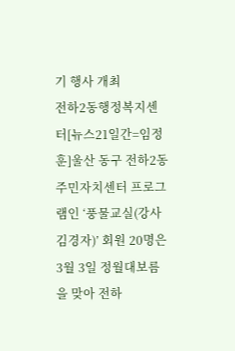기 행사 개최
전하2동행정복지센터[뉴스21일간=임정훈]울산 동구 전하2동 주민자치센터 프로그램인 ‘풍물교실(강사 김경자)’ 회원 20명은 3월 3일 정월대보름을 맞아 전하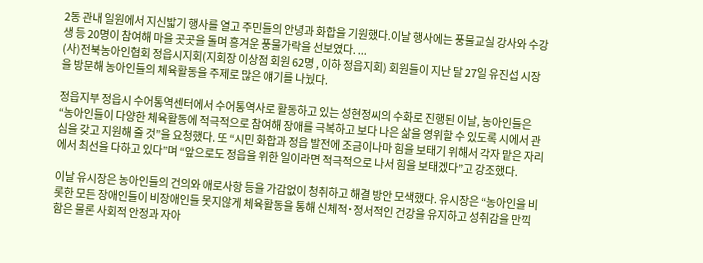2동 관내 일원에서 지신밟기 행사를 열고 주민들의 안녕과 화합을 기원했다.이날 행사에는 풍물교실 강사와 수강생 등 20명이 참여해 마을 곳곳을 돌며 흥겨운 풍물가락을 선보였다. ...
(사)전북농아인협회 정읍시지회(지회장 이상점 회원 62명 , 이하 정읍지회) 회원들이 지난 달 27일 유진섭 시장을 방문해 농아인들의 체육활동을 주제로 많은 얘기를 나눴다.

정읍지부 정읍시 수어통역센터에서 수어통역사로 활동하고 있는 성현정씨의 수화로 진행된 이날, 농아인들은 “농아인들이 다양한 체육활동에 적극적으로 참여해 장애를 극복하고 보다 나은 삶을 영위할 수 있도록 시에서 관심을 갖고 지원해 줄 것”을 요청했다. 또 “시민 화합과 정읍 발전에 조금이나마 힘을 보태기 위해서 각자 맡은 자리에서 최선을 다하고 있다”며 “앞으로도 정읍을 위한 일이라면 적극적으로 나서 힘을 보태겠다”고 강조했다.

이날 유시장은 농아인들의 건의와 애로사항 등을 가감없이 청취하고 해결 방안 모색했다. 유시장은 “농아인을 비롯한 모든 장애인들이 비장애인들 못지않게 체육활동을 통해 신체적˙정서적인 건강을 유지하고 성취감을 만끽함은 물론 사회적 안정과 자아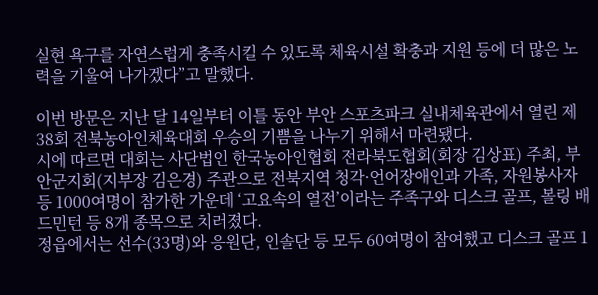실현 욕구를 자연스럽게 충족시킬 수 있도록 체육시설 확충과 지원 등에 더 많은 노력을 기울여 나가겠다”고 말했다.

이번 방문은 지난 달 14일부터 이틀 동안 부안 스포츠파크 실내체육관에서 열린 제 38회 전북농아인체육대회 우승의 기쁨을 나누기 위해서 마련됐다.
시에 따르면 대회는 사단법인 한국농아인협회 전라북도협회(회장 김상표) 주최, 부안군지회(지부장 김은경) 주관으로 전북지역 청각·언어장애인과 가족, 자원봉사자 등 1000여명이 참가한 가운데 ‘고요속의 열전’이라는 주족구와 디스크 골프, 볼링 배드민턴 등 8개 종목으로 치러졌다.
정읍에서는 선수(33명)와 응원단, 인솔단 등 모두 60여명이 참여했고 디스크 골프 1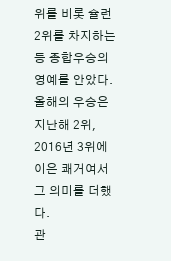위를 비롯 슐런 2위를 차지하는 등 종합우승의 영예를 안았다. 올해의 우승은 지난해 2위, 2016년 3위에 이은 쾌거여서 그 의미를 더했다.
관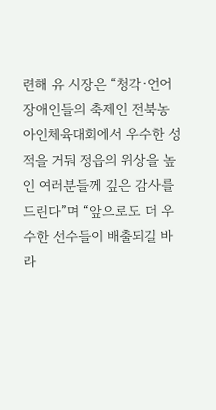련해 유 시장은 “청각·언어장애인들의 축제인 전북농아인체육대회에서 우수한 성적을 거둬 정읍의 위상을 높인 여러분들께 깊은 감사를 드린다”며 “앞으로도 더 우수한 선수들이 배출되길 바라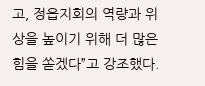고, 정읍지회의 역량과 위상을 높이기 위해 더 많은 힘을 쏟겠다”고 강조했다.